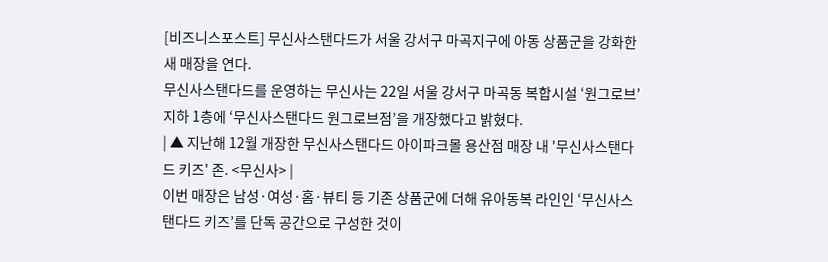[비즈니스포스트] 무신사스탠다드가 서울 강서구 마곡지구에 아동 상품군을 강화한 새 매장을 연다.
무신사스탠다드를 운영하는 무신사는 22일 서울 강서구 마곡동 복합시설 ‘원그로브’ 지하 1층에 ‘무신사스탠다드 원그로브점’을 개장했다고 밝혔다.
| ▲ 지난해 12월 개장한 무신사스탠다드 아이파크몰 용산점 매장 내 '무신사스탠다드 키즈' 존. <무신사> |
이번 매장은 남성·여성·홈·뷰티 등 기존 상품군에 더해 유아동복 라인인 ‘무신사스탠다드 키즈’를 단독 공간으로 구성한 것이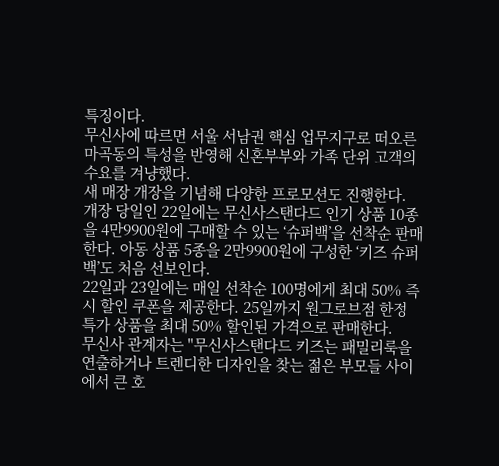특징이다.
무신사에 따르면 서울 서남권 핵심 업무지구로 떠오른 마곡동의 특성을 반영해 신혼부부와 가족 단위 고객의 수요를 겨냥했다.
새 매장 개장을 기념해 다양한 프로모션도 진행한다.
개장 당일인 22일에는 무신사스탠다드 인기 상품 10종을 4만9900원에 구매할 수 있는 ‘슈퍼백’을 선착순 판매한다. 아동 상품 5종을 2만9900원에 구성한 ‘키즈 슈퍼백’도 처음 선보인다.
22일과 23일에는 매일 선착순 100명에게 최대 50% 즉시 할인 쿠폰을 제공한다. 25일까지 원그로브점 한정 특가 상품을 최대 50% 할인된 가격으로 판매한다.
무신사 관계자는 "무신사스탠다드 키즈는 패밀리룩을 연출하거나 트렌디한 디자인을 찾는 젊은 부모들 사이에서 큰 호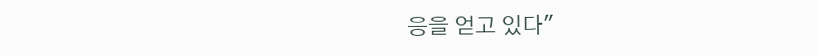응을 얻고 있다"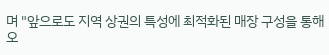며 "앞으로도 지역 상권의 특성에 최적화된 매장 구성을 통해 오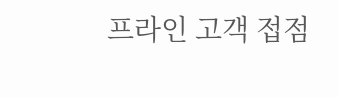프라인 고객 접점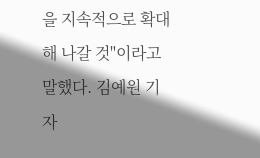을 지속적으로 확대해 나갈 것"이라고 말했다. 김예원 기자